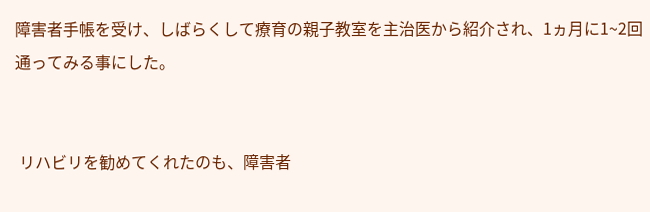障害者手帳を受け、しばらくして療育の親子教室を主治医から紹介され、1ヵ月に1~2回通ってみる事にした。


 リハビリを勧めてくれたのも、障害者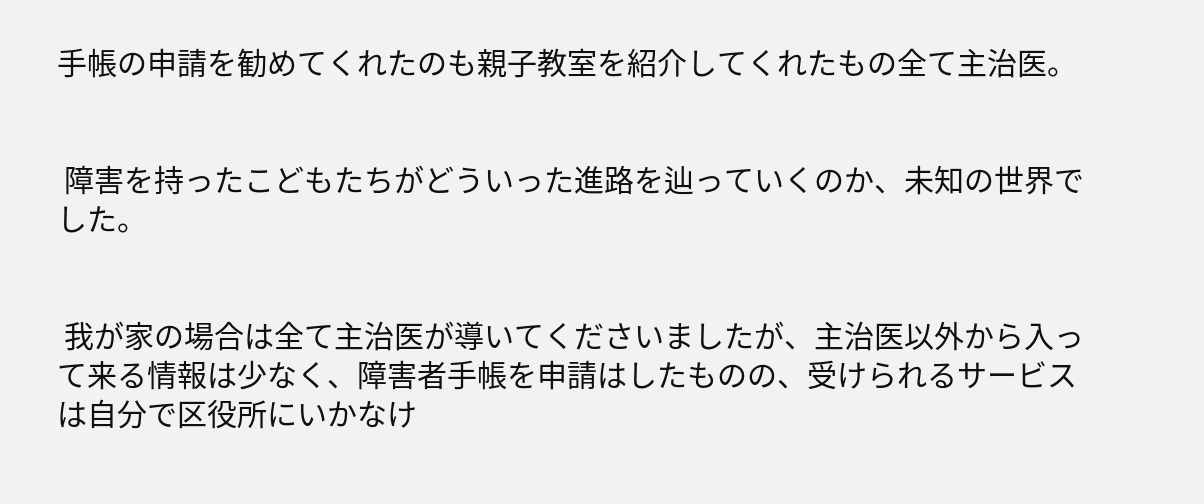手帳の申請を勧めてくれたのも親子教室を紹介してくれたもの全て主治医。


 障害を持ったこどもたちがどういった進路を辿っていくのか、未知の世界でした。


 我が家の場合は全て主治医が導いてくださいましたが、主治医以外から入って来る情報は少なく、障害者手帳を申請はしたものの、受けられるサービスは自分で区役所にいかなけ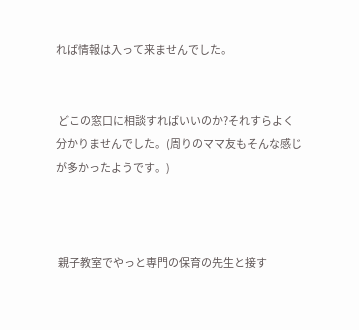れば情報は入って来ませんでした。


 どこの窓口に相談すればいいのか?それすらよく分かりませんでした。(周りのママ友もそんな感じが多かったようです。)



 親子教室でやっと専門の保育の先生と接す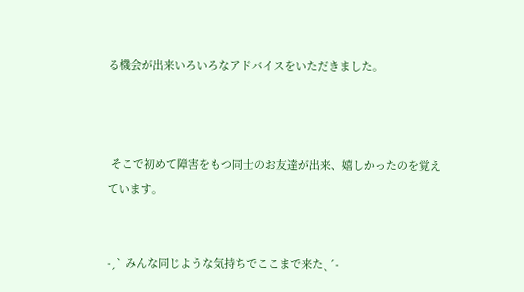る機会が出来いろいろなアドバイスをいただきました。



 そこで初めて障害をもつ同士のお友達が出来、嬉しかったのを覚えています。


˗ˏˋ みんな同じような気持ちでここまで来たˎˊ˗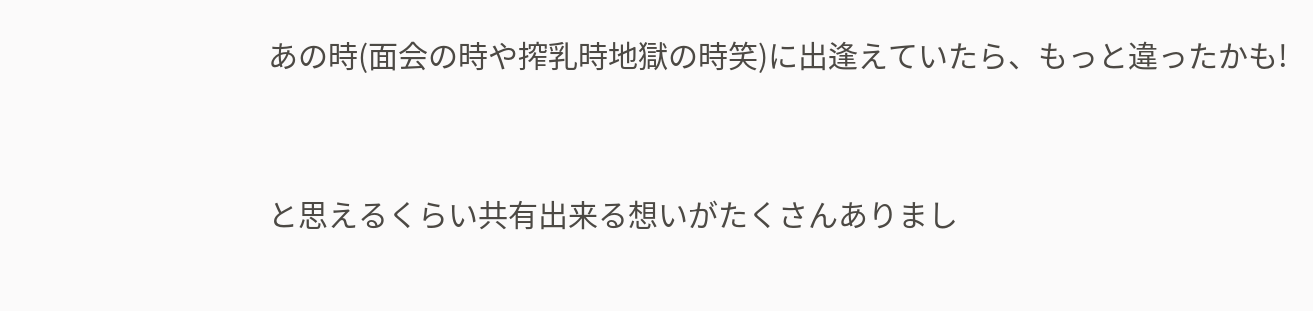あの時(面会の時や搾乳時地獄の時笑)に出逢えていたら、もっと違ったかも!


と思えるくらい共有出来る想いがたくさんありまし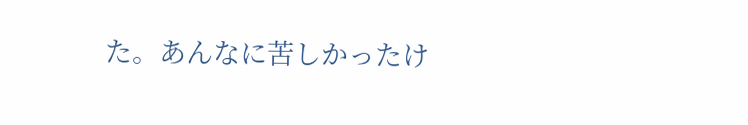た。あんなに苦しかったけ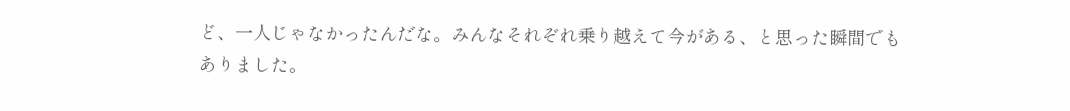ど、一人じゃなかったんだな。みんなそれぞれ乗り越えて今がある、と思った瞬間でもありました。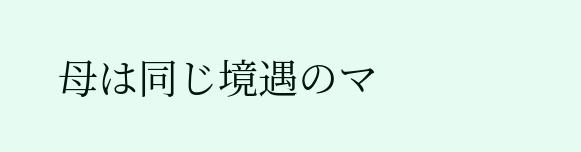母は同じ境遇のマ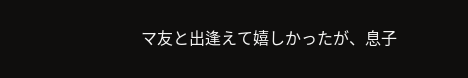マ友と出逢えて嬉しかったが、息子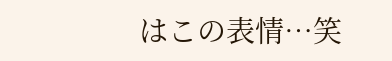はこの表情…笑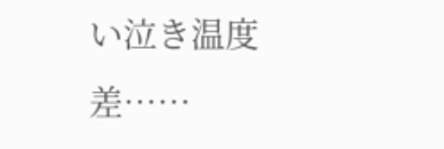い泣き温度差……